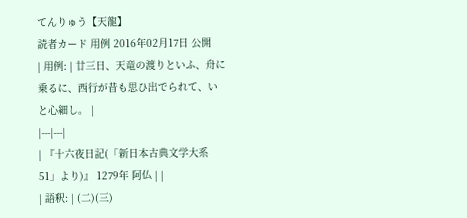てんりゅう【天龍】
読者カード 用例 2016年02月17日 公開
| 用例: | 廿三日、天竜の渡りといふ、舟に乗るに、西行が昔も思ひ出でられて、いと心細し。 |
|---|---|
| 『十六夜日記(「新日本古典文学大系51」より)』 1279年 阿仏 | |
| 語釈: | (二)(三)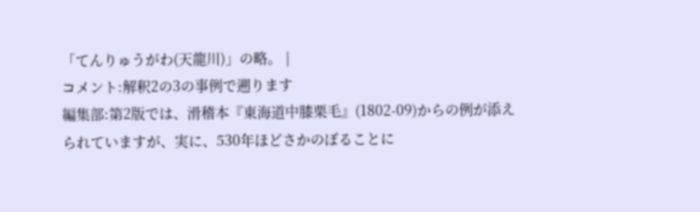「てんりゅうがわ(天龍川)」の略。 |
コメント:解釈2の3の事例で遡ります
編集部:第2版では、滑稽本『東海道中膝栗毛』(1802-09)からの例が添えられていますが、実に、530年ほどさかのぼることに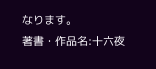なります。
著書・作品名:十六夜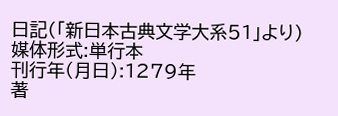日記(「新日本古典文学大系51」より)
媒体形式:単行本
刊行年(月日):1279年
著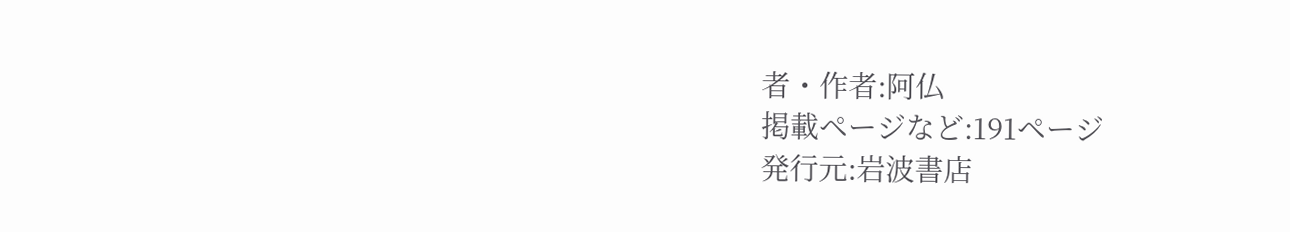者・作者:阿仏
掲載ページなど:191ページ
発行元:岩波書店